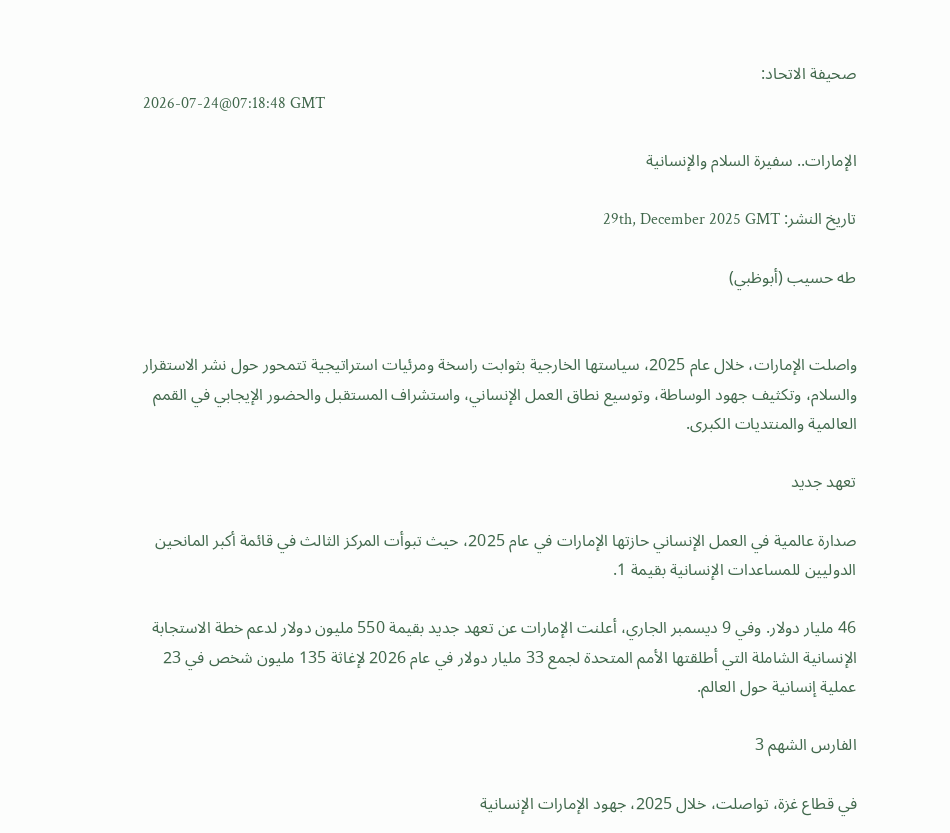صحيفة الاتحاد:
2026-07-24@07:18:48 GMT

الإمارات.. سفيرة السلام والإنسانية

تاريخ النشر: 29th, December 2025 GMT

طه حسيب (أبوظبي)


واصلت الإمارات، خلال عام 2025، سياستها الخارجية بثوابت راسخة ومرئيات استراتيجية تتمحور حول نشر الاستقرار والسلام، وتكثيف جهود الوساطة، وتوسيع نطاق العمل الإنساني، واستشراف المستقبل والحضور الإيجابي في القمم العالمية والمنتديات الكبرى.

تعهد جديد

صدارة عالمية في العمل الإنساني حازتها الإمارات في عام 2025، حيث تبوأت المركز الثالث في قائمة أكبر المانحين الدوليين للمساعدات الإنسانية بقيمة 1.

46 مليار دولار. وفي 9 ديسمبر الجاري، أعلنت الإمارات عن تعهد جديد بقيمة 550 مليون دولار لدعم خطة الاستجابة الإنسانية الشاملة التي أطلقتها الأمم المتحدة لجمع 33 مليار دولار في عام 2026 لإغاثة 135 مليون شخص في 23 عملية إنسانية حول العالم.

الفارس الشهم 3

في قطاع غزة، تواصلت، خلال 2025، جهود الإمارات الإنسانية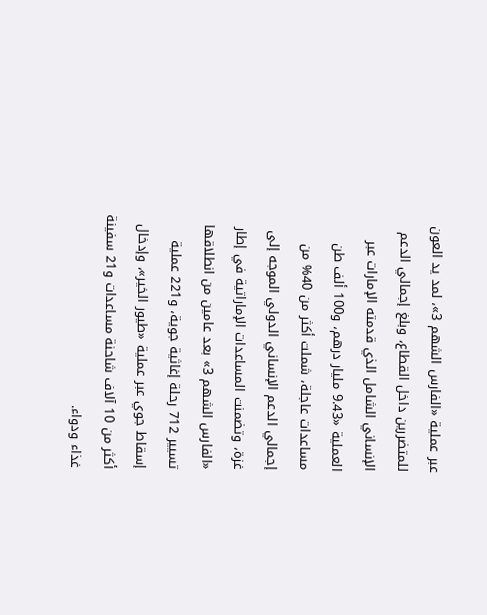عبر عملية «الفارس الشهم 3»، لمد يد العون للمتضررين داخل القطاع، وبلغ إجمالي الدعم الإنساني الشامل الذي قدمته الإمارات عبر العملية «9.43 مليار درهم، و100 ألف طن مساعدات عاجلة، شملت أكثر من 40% من إجمالي الدعم الإنساني الدولي الموجه إلى غزة، وتضمنت المساعدات الإماراتية في إطار «الفارس الشهم 3» بعد عامين من انطلاقها تسيير 712 رحلة إغاثية جوية، و221 عملية إسقاط جوي عبر عملية «طيور الخير»، وإدخال أكثر من 10 آلاف شاحنة مساعدات و21 سفينة غذاء ودواء.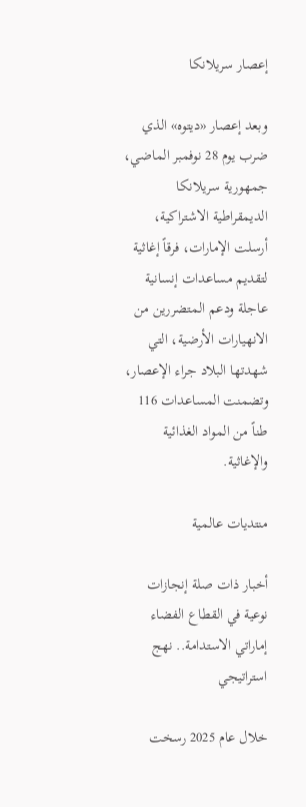إعصار سريلانكا

وبعد إعصار «ديتوه» الذي ضرب يوم 28 نوفمبر الماضي، جمهورية سريلانكا الديمقراطية الاشتراكية، أرسلت الإمارات، فرقاً إغاثية لتقديم مساعدات إنسانية عاجلة ودعم المتضررين من الانهيارات الأرضية، التي شهدتها البلاد جراء الإعصار، وتضمنت المساعدات 116 طناً من المواد الغذائية والإغاثية.

منتديات عالمية

أخبار ذات صلة إنجازات نوعية في القطاع الفضاء إماراتي الاستدامة.. نهج استراتيجي

خلال عام 2025 رسخت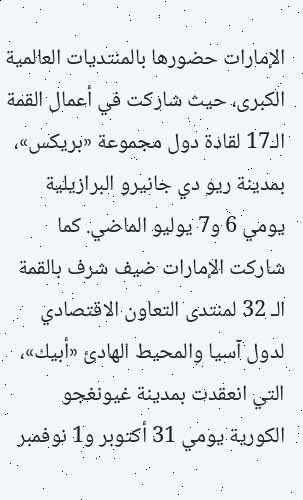الإمارات حضورها بالمنتديات العالمية الكبرى، حيث شاركت في أعمال القمة الـ17 لقادة دول مجموعة «بريكس»، بمدينة ريو دي جانيرو البرازيلية يومي 6 و7 يوليو الماضي. كما شاركت الإمارات ضيف شرف بالقمة الـ 32 لمنتدى التعاون الاقتصادي لدول آسيا والمحيط الهادئ «أبيك»، التي انعقدت بمدينة غيونغجو الكورية يومي 31 أكتوبر و1 نوفمبر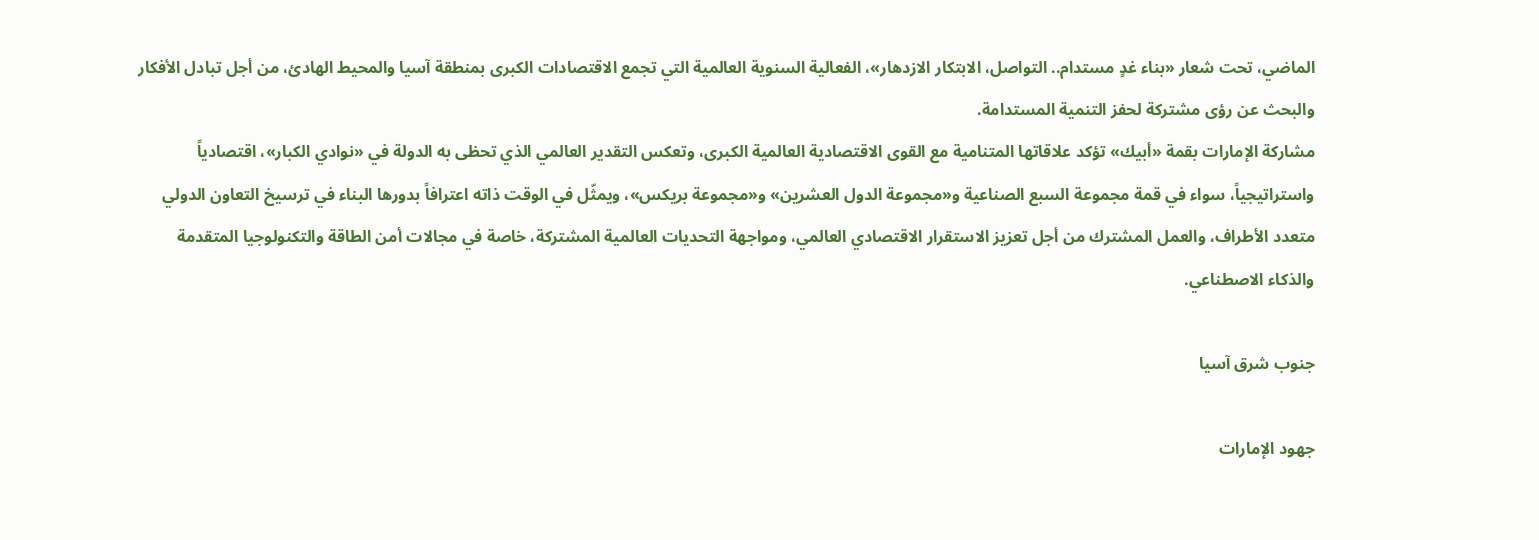الماضي، تحت شعار «بناء غدٍ مستدام.. التواصل، الابتكار الازدهار»، الفعالية السنوية العالمية التي تجمع الاقتصادات الكبرى بمنطقة آسيا والمحيط الهادئ، من أجل تبادل الأفكار والبحث عن رؤى مشتركة لحفز التنمية المستدامة.
مشاركة الإمارات بقمة «أبيك» تؤكد علاقاتها المتنامية مع القوى الاقتصادية العالمية الكبرى، وتعكس التقدير العالمي الذي تحظى به الدولة في «نوادي الكبار»، اقتصادياً واستراتيجياً، سواء في قمة مجموعة السبع الصناعية و«مجموعة الدول العشرين» و«مجموعة بريكس»، ويمثّل في الوقت ذاته اعترافاً بدورها البناء في ترسيخ التعاون الدولي متعدد الأطراف، والعمل المشترك من أجل تعزيز الاستقرار الاقتصادي العالمي، ومواجهة التحديات العالمية المشتركة، خاصة في مجالات أمن الطاقة والتكنولوجيا المتقدمة والذكاء الاصطناعي.

جنوب شرق آسيا

جهود الإمارات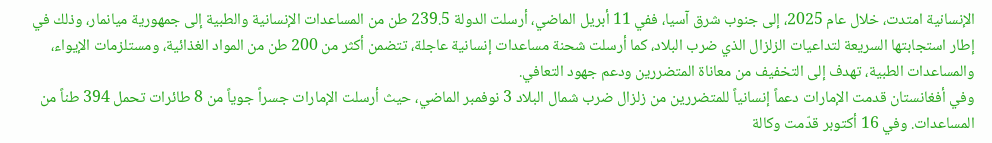الإنسانية امتدت، خلال عام 2025، إلى جنوب شرق آسيا، ففي 11 أبريل الماضي، أرسلت الدولة 239.5 طن من المساعدات الإنسانية والطبية إلى جمهورية ميانمار، وذلك في إطار استجابتها السريعة لتداعيات الزلزال الذي ضرب البلاد، كما أرسلت شحنة مساعدات إنسانية عاجلة، تتضمن أكثر من 200 طن من المواد الغذائية، ومستلزمات الإيواء، والمساعدات الطبية، تهدف إلى التخفيف من معاناة المتضررين ودعم جهود التعافي.
وفي أفغانستان قدمت الإمارات دعماً إنسانياً للمتضررين من زلزال ضرب شمال البلاد 3 نوفمبر الماضي، حيث أرسلت الإمارات جسراً جوياً من 8 طائرات تحمل 394 طناً من المساعدات. وفي 16 أكتوبر قدّمت وكالة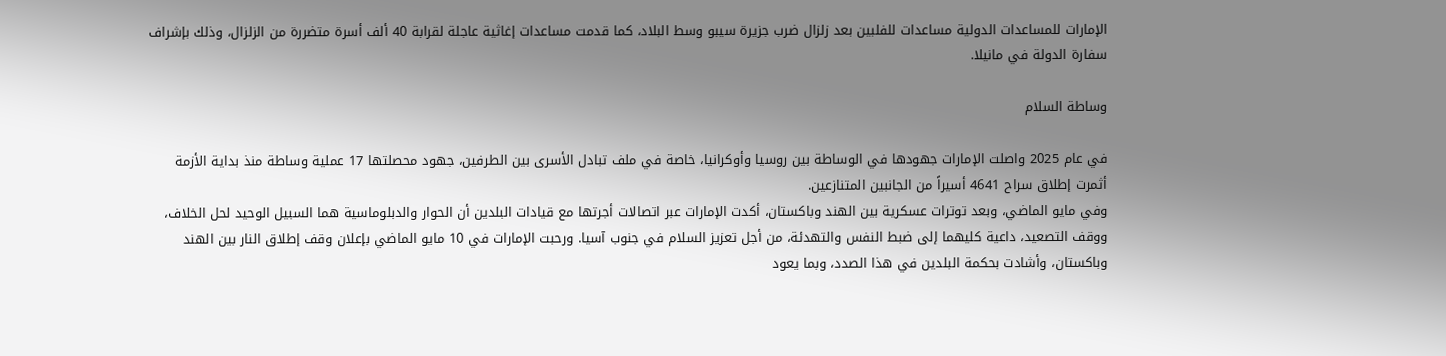الإمارات للمساعدات الدولية مساعدات للفلبين بعد زلزال ضرب جزيرة سيبو وسط البلاد، كما قدمت مساعدات إغاثية عاجلة لقرابة 40 ألف أسرة متضررة من الزلزال، وذلك بإشراف سفارة الدولة في مانيلا.

وساطة السلام

في عام 2025 واصلت الإمارات جهودها في الوساطة بين روسيا وأوكرانيا، خاصة في ملف تبادل الأسرى بين الطرفين، جهود محصلتها 17 عملية وساطة منذ بداية الأزمة أثمرت إطلاق سراح 4641 أسيراً من الجانبين المتنازعين.
وفي مايو الماضي، وبعد توترات عسكرية بين الهند وباكستان، أكدت الإمارات عبر اتصالات أجرتها مع قيادات البلدين أن الحوار والدبلوماسية هما السبيل الوحيد لحل الخلاف، ووقف التصعيد، داعية كليهما إلى ضبط النفس والتهدئة، من أجل تعزيز السلام في جنوب آسيا. ورحبت الإمارات في 10 مايو الماضي بإعلان وقف إطلاق النار بين الهند وباكستان، وأشادت بحكمة البلدين في هذا الصدد، وبما يعود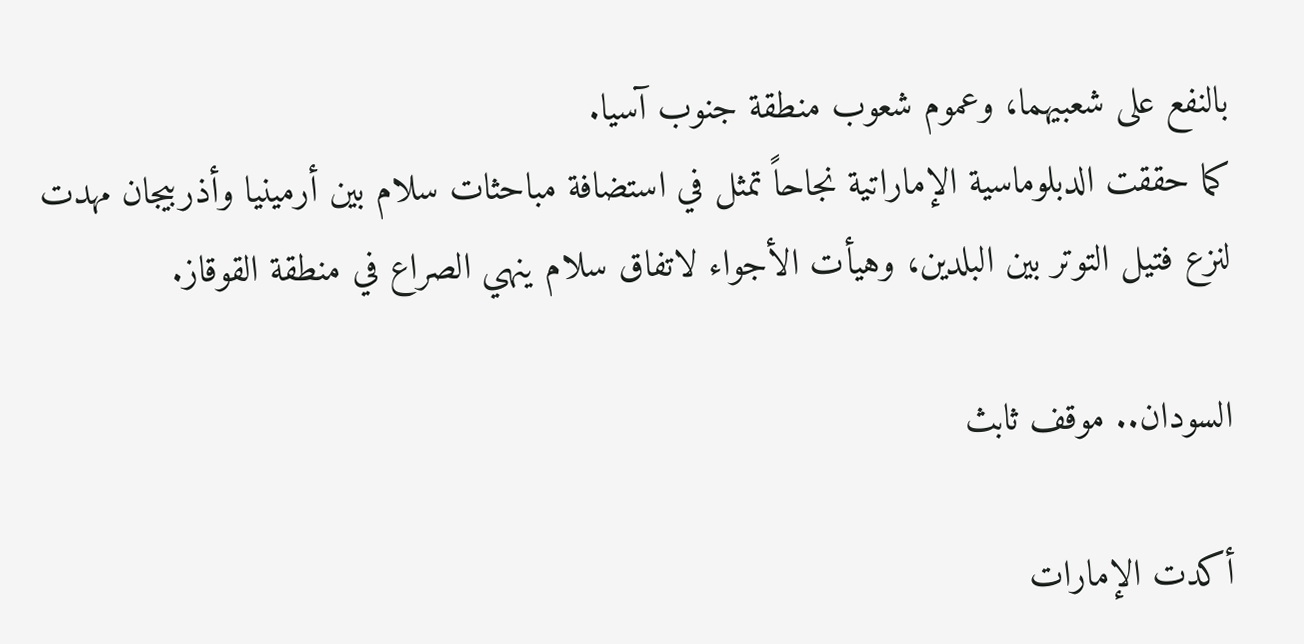بالنفع على شعبيهما، وعموم شعوب منطقة جنوب آسيا.
كما حققت الدبلوماسية الإماراتية نجاحاً تمثل في استضافة مباحثات سلام بين أرمينيا وأذربيجان مهدت لنزع فتيل التوتر بين البلدين، وهيأت الأجواء لاتفاق سلام ينهي الصراع في منطقة القوقاز.

السودان.. موقف ثابث

أكدت الإمارات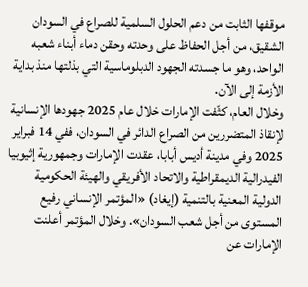موقفها الثابت من دعم الحلول السلمية للصراع في السودان الشقيق، من أجل الحفاظ على وحدته وحقن دماء أبناء شعبه الواحد، وهو ما جسدته الجهود الدبلوماسية التي بذلتها منذ بداية الأزمة إلى الآن.
وخلال العام، كثّفت الإمارات خلال عام 2025 جهودها الإنسانية لإنقاذ المتضررين من الصراع الدائر في السودان، ففي 14 فبراير 2025 وفي مدينة أديس أبابا، عقدت الإمارات وجمهورية إثيوبيا الفيدرالية الديمقراطية والاتحاد الأفريقي والهيئة الحكومية الدولية المعنية بالتنمية (إيغاد) «المؤتمر الإنساني رفيع المستوى من أجل شعب السودان». وخلال المؤتمر أعلنت الإمارات عن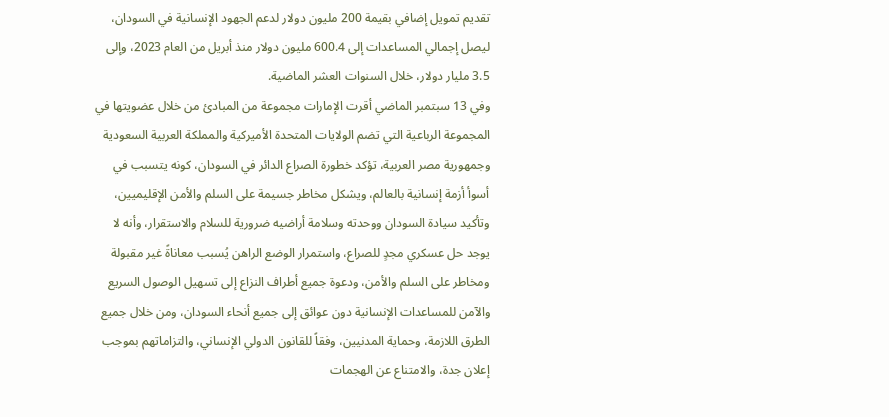تقديم تمويل إضافي بقيمة 200 مليون دولار لدعم الجهود الإنسانية في السودان، ليصل إجمالي المساعدات إلى 600.4 مليون دولار منذ أبريل من العام 2023، وإلى 3.5 مليار دولار، خلال السنوات العشر الماضية.
وفي 13 سبتمبر الماضي أقرت الإمارات مجموعة من المبادئ من خلال عضويتها في المجموعة الرباعية التي تضم الولايات المتحدة الأميركية والمملكة العربية السعودية وجمهورية مصر العربية، تؤكد خطورة الصراع الدائر في السودان، كونه يتسبب في أسوأ أزمة إنسانية بالعالم، ويشكل مخاطر جسيمة على السلم والأمن الإقليميين، وتأكيد سيادة السودان ووحدته وسلامة أراضيه ضرورية للسلام والاستقرار، وأنه لا يوجد حل عسكري مجدٍ للصراع، واستمرار الوضع الراهن يُسبب معاناةً غير مقبولة ومخاطر على السلم والأمن، ودعوة جميع أطراف النزاع إلى تسهيل الوصول السريع والآمن للمساعدات الإنسانية دون عوائق إلى جميع أنحاء السودان، ومن خلال جميع الطرق اللازمة، وحماية المدنيين، وفقاً للقانون الدولي الإنساني، والتزاماتهم بموجب إعلان جدة، والامتناع عن الهجمات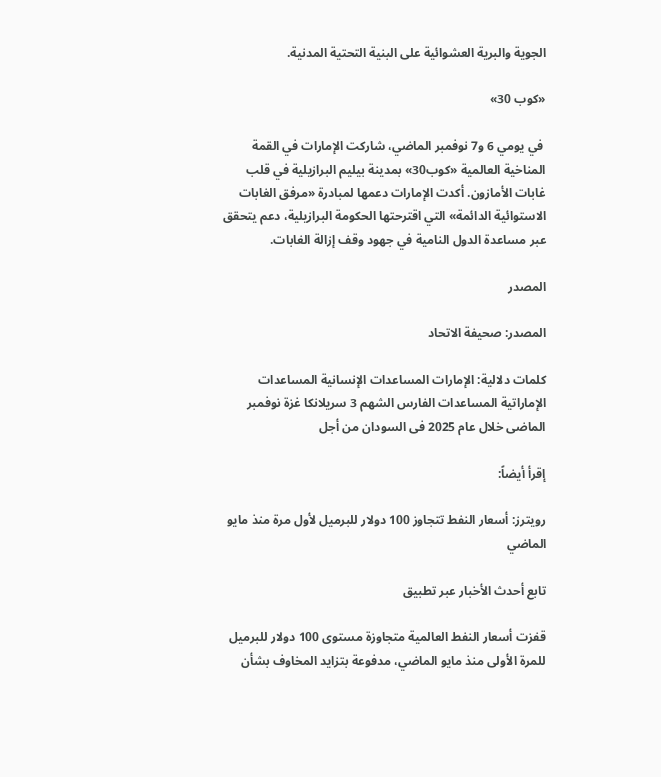الجوية والبرية العشوائية على البنية التحتية المدنية.

«كوب 30»

 في يومي 6 و7 نوفمبر الماضي، شاركت الإمارات في القمة المناخية العالمية «كوب30» بمدينة بيليم البرازيلية في قلب غابات الأمازون. أكدت الإمارات دعمها لمبادرة «مرفق الغابات الاستوائية الدائمة» التي اقترحتها الحكومة البرازيلية، دعم يتحقق عبر مساعدة الدول النامية في جهود وقف إزالة الغابات.

المصدر

المصدر: صحيفة الاتحاد

كلمات دلالية: الإمارات المساعدات الإنسانية المساعدات الإماراتية المساعدات الفارس الشهم 3 سريلانكا غزة نوفمبر الماضی خلال عام 2025 فی السودان من أجل

إقرأ أيضاً:

رويترز: أسعار النفط تتجاوز 100 دولار للبرميل لأول مرة منذ مايو الماضي

تابع أحدث الأخبار عبر تطبيق

قفزت أسعار النفط العالمية متجاوزة مستوى 100 دولار للبرميل للمرة الأولى منذ مايو الماضي، مدفوعة بتزايد المخاوف بشأن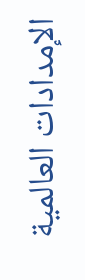الإمدادات العالمية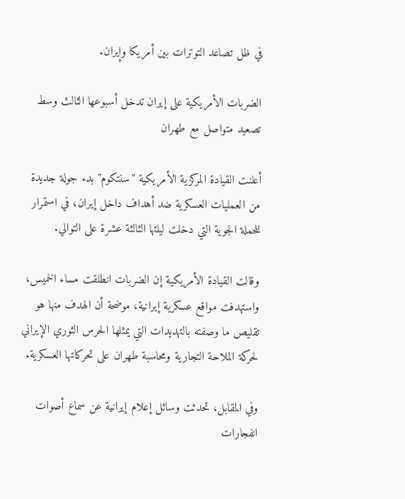في ظل تصاعد التوترات بين أمريكا وإيران.

الضربات الأمريكية على إيران تدخل أسبوعها الثالث وسط تصعيد متواصل مع طهران

أعلنت القيادة المركزية الأمريكية "سنتكوم" بدء جولة جديدة من العمليات العسكرية ضد أهداف داخل إيران، في استمرار للحملة الجوية التي دخلت ليلتها الثالثة عشرة على التوالي.

وقالت القيادة الأمريكية إن الضربات انطلقت مساء الخميس، واستهدفت مواقع عسكرية إيرانية، موضحة أن الهدف منها هو تقليص ما وصفته بالتهديدات التي يمثلها الحرس الثوري الإيراني لحركة الملاحة التجارية ومحاسبة طهران على تحركاتها العسكرية.

وفي المقابل، تحدثت وسائل إعلام إيرانية عن سماع أصوات انفجارات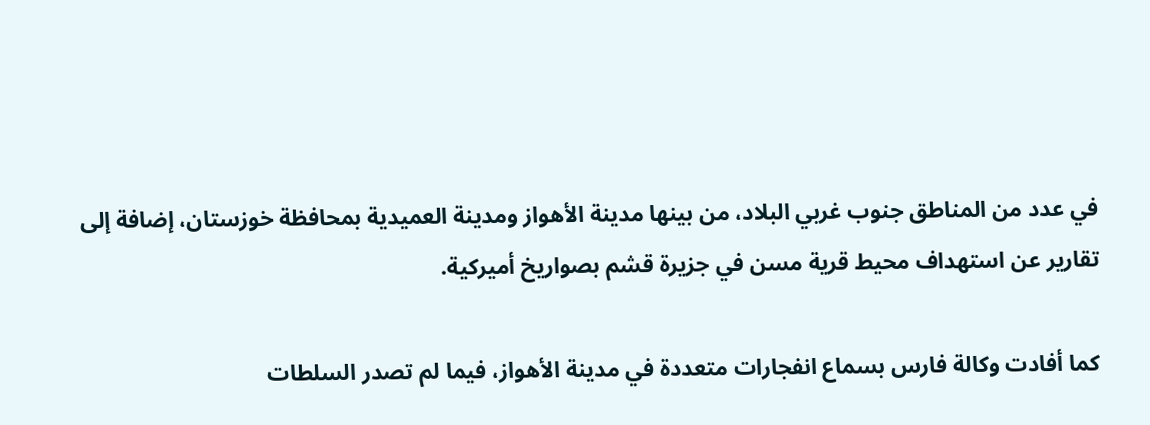في عدد من المناطق جنوب غربي البلاد، من بينها مدينة الأهواز ومدينة العميدية بمحافظة خوزستان، إضافة إلى تقارير عن استهداف محيط قرية مسن في جزيرة قشم بصواريخ أميركية.

كما أفادت وكالة فارس بسماع انفجارات متعددة في مدينة الأهواز، فيما لم تصدر السلطات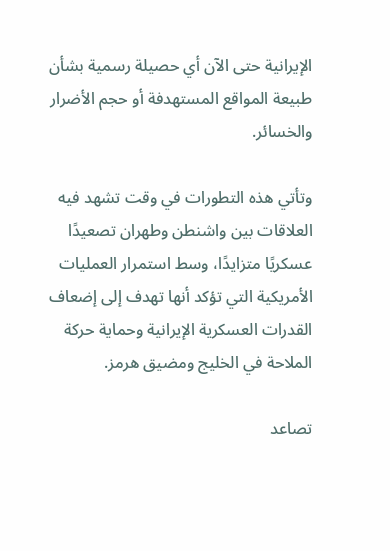الإيرانية حتى الآن أي حصيلة رسمية بشأن طبيعة المواقع المستهدفة أو حجم الأضرار والخسائر.

وتأتي هذه التطورات في وقت تشهد فيه العلاقات بين واشنطن وطهران تصعيدًا عسكريًا متزايدًا، وسط استمرار العمليات الأمريكية التي تؤكد أنها تهدف إلى إضعاف القدرات العسكرية الإيرانية وحماية حركة الملاحة في الخليج ومضيق هرمز.

تصاعد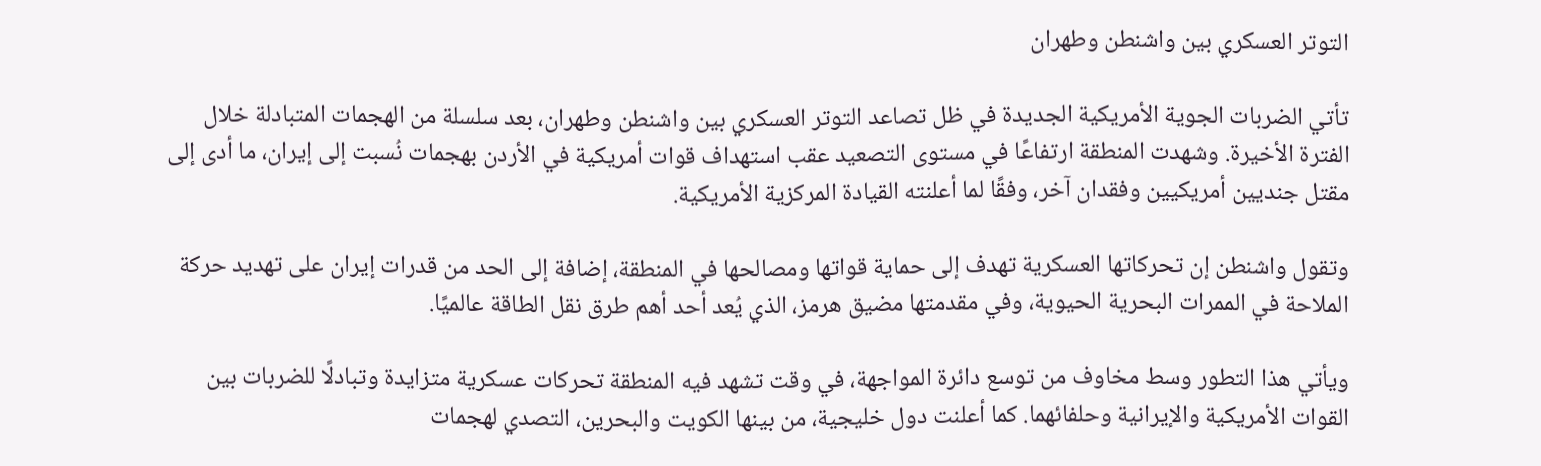التوتر العسكري بين واشنطن وطهران

تأتي الضربات الجوية الأمريكية الجديدة في ظل تصاعد التوتر العسكري بين واشنطن وطهران، بعد سلسلة من الهجمات المتبادلة خلال الفترة الأخيرة. وشهدت المنطقة ارتفاعًا في مستوى التصعيد عقب استهداف قوات أمريكية في الأردن بهجمات نُسبت إلى إيران، ما أدى إلى مقتل جنديين أمريكيين وفقدان آخر، وفقًا لما أعلنته القيادة المركزية الأمريكية.

وتقول واشنطن إن تحركاتها العسكرية تهدف إلى حماية قواتها ومصالحها في المنطقة، إضافة إلى الحد من قدرات إيران على تهديد حركة الملاحة في الممرات البحرية الحيوية، وفي مقدمتها مضيق هرمز، الذي يُعد أحد أهم طرق نقل الطاقة عالميًا.

ويأتي هذا التطور وسط مخاوف من توسع دائرة المواجهة، في وقت تشهد فيه المنطقة تحركات عسكرية متزايدة وتبادلًا للضربات بين القوات الأمريكية والإيرانية وحلفائهما. كما أعلنت دول خليجية، من بينها الكويت والبحرين، التصدي لهجمات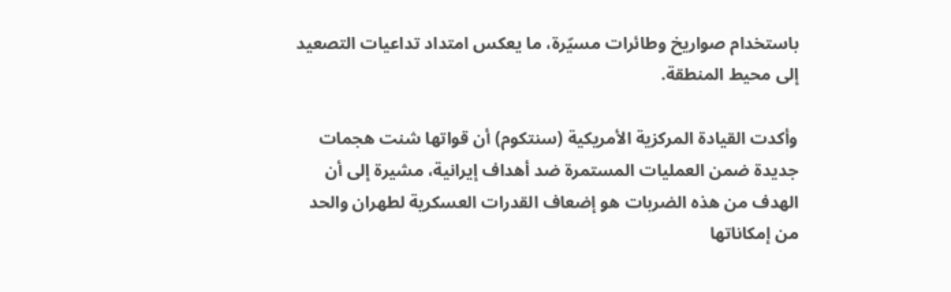باستخدام صواريخ وطائرات مسيّرة، ما يعكس امتداد تداعيات التصعيد إلى محيط المنطقة.

وأكدت القيادة المركزية الأمريكية (سنتكوم) أن قواتها شنت هجمات جديدة ضمن العمليات المستمرة ضد أهداف إيرانية، مشيرة إلى أن الهدف من هذه الضربات هو إضعاف القدرات العسكرية لطهران والحد من إمكاناتها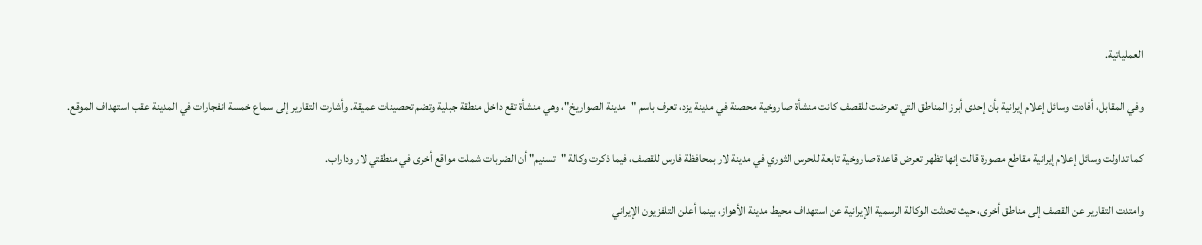العملياتية.

وفي المقابل، أفادت وسائل إعلام إيرانية بأن إحدى أبرز المناطق التي تعرضت للقصف كانت منشأة صاروخية محصنة في مدينة يزد، تعرف باسم "مدينة الصواريخ"، وهي منشأة تقع داخل منطقة جبلية وتضم تحصينات عميقة. وأشارت التقارير إلى سماع خمسة انفجارات في المدينة عقب استهداف الموقع.

كما تداولت وسائل إعلام إيرانية مقاطع مصورة قالت إنها تظهر تعرض قاعدة صاروخية تابعة للحرس الثوري في مدينة لار بمحافظة فارس للقصف، فيما ذكرت وكالة "تسنيم" أن الضربات شملت مواقع أخرى في منطقتي لار وداراب.

وامتدت التقارير عن القصف إلى مناطق أخرى، حيث تحدثت الوكالة الرسمية الإيرانية عن استهداف محيط مدينة الأهواز، بينما أعلن التلفزيون الإيراني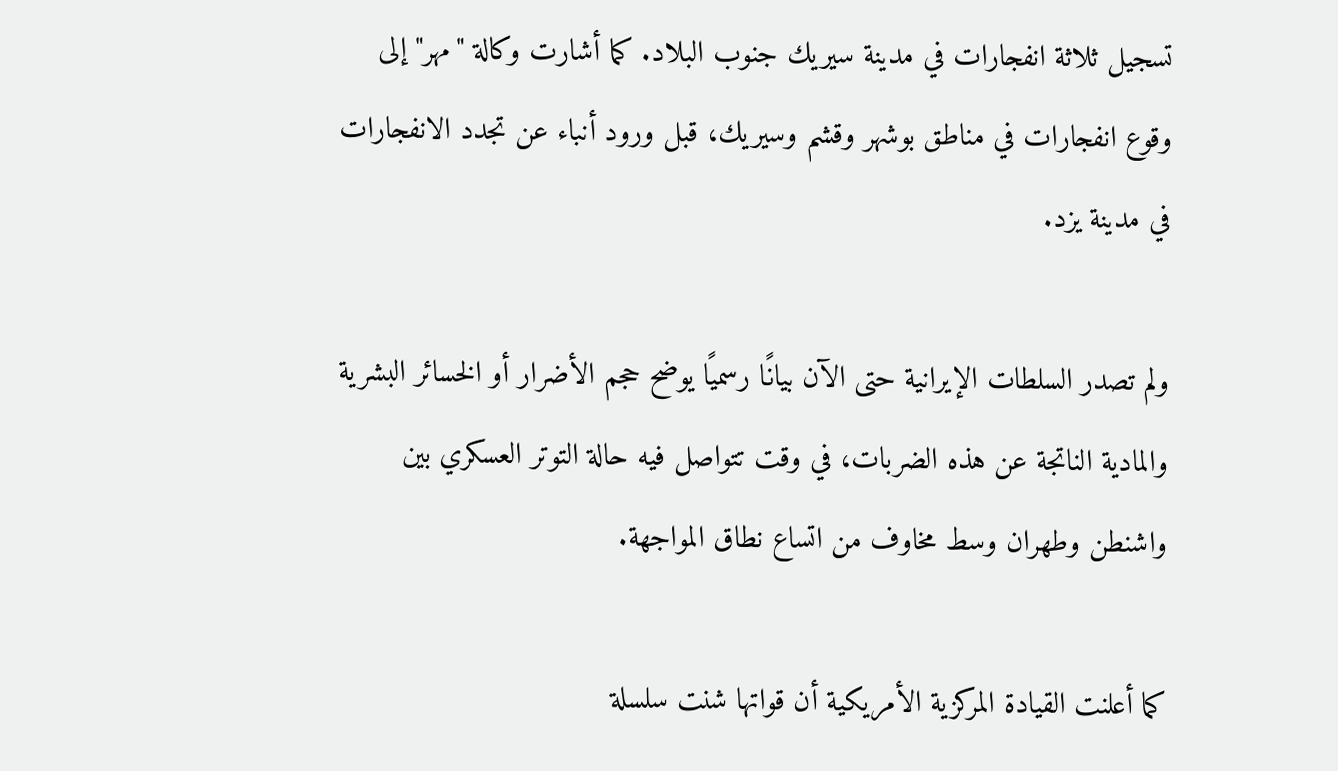تسجيل ثلاثة انفجارات في مدينة سيريك جنوب البلاد. كما أشارت وكالة "مهر" إلى وقوع انفجارات في مناطق بوشهر وقشم وسيريك، قبل ورود أنباء عن تجدد الانفجارات في مدينة يزد.

ولم تصدر السلطات الإيرانية حتى الآن بيانًا رسميًا يوضح حجم الأضرار أو الخسائر البشرية والمادية الناتجة عن هذه الضربات، في وقت تتواصل فيه حالة التوتر العسكري بين واشنطن وطهران وسط مخاوف من اتساع نطاق المواجهة.

كما أعلنت القيادة المركزية الأمريكية أن قواتها شنت سلسلة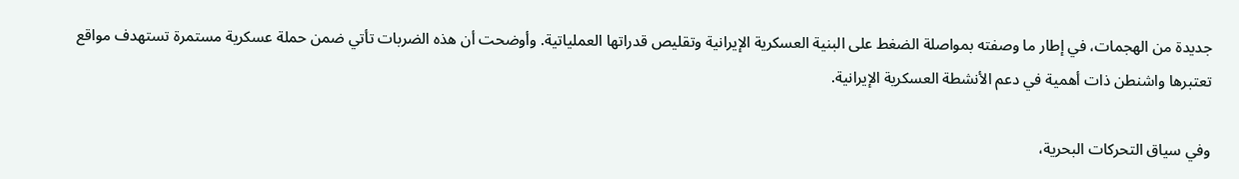جديدة من الهجمات، في إطار ما وصفته بمواصلة الضغط على البنية العسكرية الإيرانية وتقليص قدراتها العملياتية. وأوضحت أن هذه الضربات تأتي ضمن حملة عسكرية مستمرة تستهدف مواقع تعتبرها واشنطن ذات أهمية في دعم الأنشطة العسكرية الإيرانية.

وفي سياق التحركات البحرية،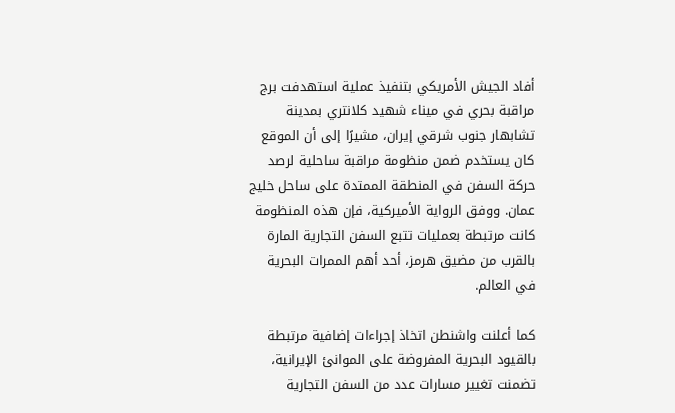أفاد الجيش الأمريكي بتنفيذ عملية استهدفت برج مراقبة بحري في ميناء شهيد كلانتري بمدينة تشابهار جنوب شرقي إيران، مشيرًا إلى أن الموقع كان يستخدم ضمن منظومة مراقبة ساحلية لرصد حركة السفن في المنطقة الممتدة على ساحل خليج عمان. ووفق الرواية الأميركية، فإن هذه المنظومة كانت مرتبطة بعمليات تتبع السفن التجارية المارة بالقرب من مضيق هرمز، أحد أهم الممرات البحرية في العالم.

كما أعلنت واشنطن اتخاذ إجراءات إضافية مرتبطة بالقيود البحرية المفروضة على الموانئ الإيرانية، تضمنت تغيير مسارات عدد من السفن التجارية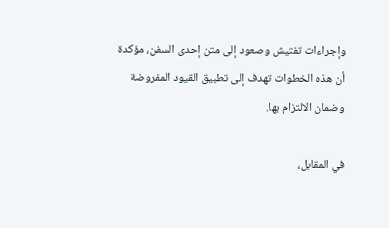وإجراءات تفتيش وصعود إلى متن إحدى السفن، مؤكدة أن هذه الخطوات تهدف إلى تطبيق القيود المفروضة وضمان الالتزام بها.

في المقابل،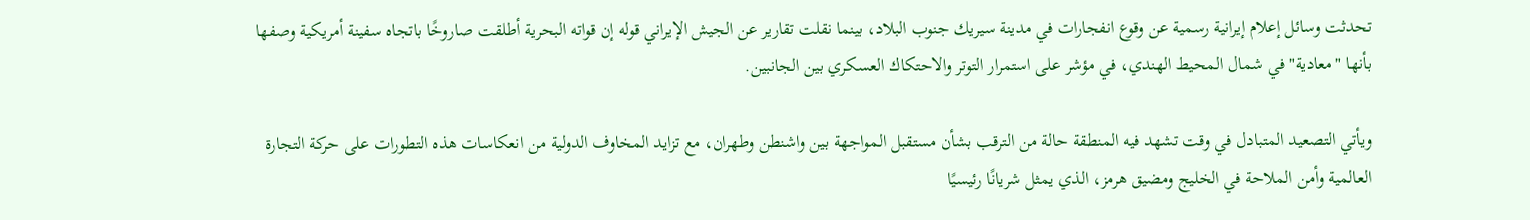تحدثت وسائل إعلام إيرانية رسمية عن وقوع انفجارات في مدينة سيريك جنوب البلاد، بينما نقلت تقارير عن الجيش الإيراني قوله إن قواته البحرية أطلقت صاروخًا باتجاه سفينة أمريكية وصفها بأنها "معادية" في شمال المحيط الهندي، في مؤشر على استمرار التوتر والاحتكاك العسكري بين الجانبين.

ويأتي التصعيد المتبادل في وقت تشهد فيه المنطقة حالة من الترقب بشأن مستقبل المواجهة بين واشنطن وطهران، مع تزايد المخاوف الدولية من انعكاسات هذه التطورات على حركة التجارة العالمية وأمن الملاحة في الخليج ومضيق هرمز، الذي يمثل شريانًا رئيسيًا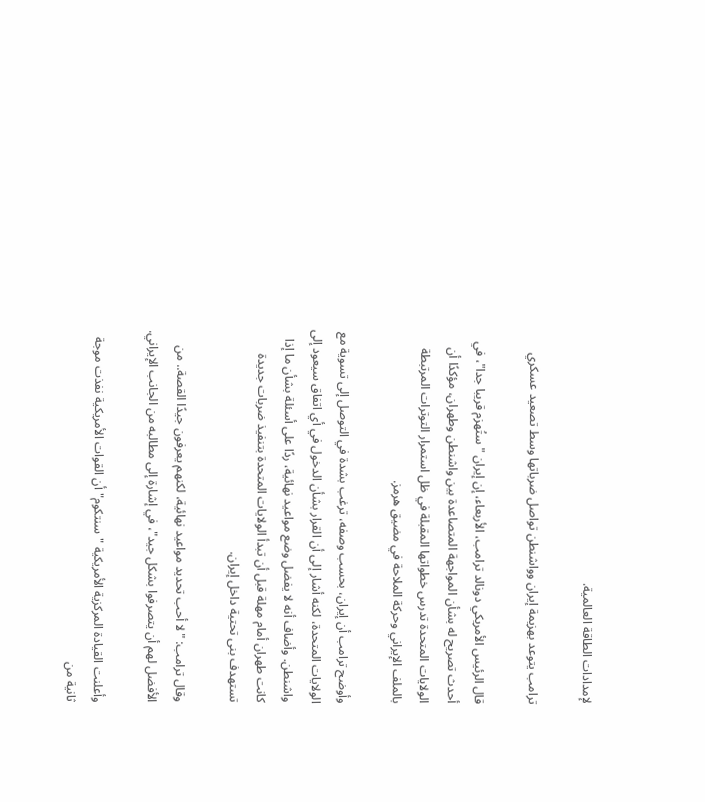لإمدادات الطاقة العالمية.

ترامب يتوعد بهزيمة إيران وواشنطن تواصل ضرباتها وسط تصعيد عسكري

قال الرئيس الأمريكي دونالد ترامب، الأربعاء، إن إيران "ستُهزم قريبا جدا"، في أحدث تصريح له بشأن المواجهة المتصاعدة بين واشنطن وطهران، مؤكدًا أن الولايات المتحدة تدرس خطواتها المقبلة في ظل استمرار التوترات المرتبطة بالملف الإيراني وحركة الملاحة في مضيق هرمز.

وأوضح ترامب أن إيران، بحسب وصفه، ترغب بشدة في التوصل إلى تسوية مع الولايات المتحدة، لكنه أشار إلى أن القرار بشأن الدخول في أي اتفاق سيعود إلى واشنطن. وأضاف أنه لا يفضل وضع مواعيد نهائية، ردًا على أسئلة بشأن ما إذا كانت طهران أمام مهلة قبل أن تبدأ الولايات المتحدة بتنفيذ ضربات جديدة تستهدف بنى تحتية داخل إيران.

وقال ترامب: "لا أحب تحديد مواعيد نهائية، لكنهم يعرفون جيدًا القصة.. من الأفضل لهم أن يتصرفوا بشكل جيد"، في إشارة إلى مطالبه من الجانب الإيراني.

وأعلنت القيادة المركزية الأمريكية "سنتكوم" أن القوات الأمريكية نفذت موجة ثانية من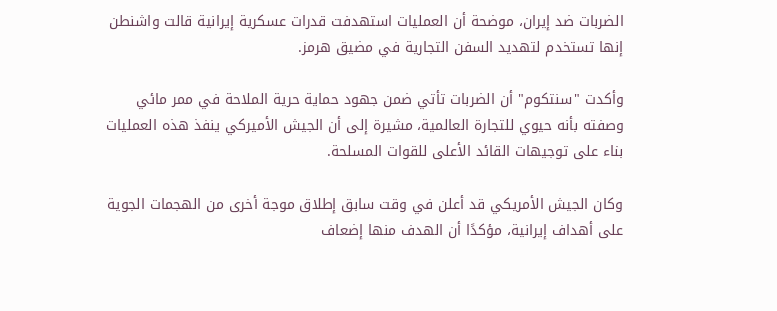الضربات ضد إيران، موضحة أن العمليات استهدفت قدرات عسكرية إيرانية قالت واشنطن إنها تستخدم لتهديد السفن التجارية في مضيق هرمز.

وأكدت "سنتكوم" أن الضربات تأتي ضمن جهود حماية حرية الملاحة في ممر مائي وصفته بأنه حيوي للتجارة العالمية، مشيرة إلى أن الجيش الأميركي ينفذ هذه العمليات بناء على توجيهات القائد الأعلى للقوات المسلحة.

وكان الجيش الأمريكي قد أعلن في وقت سابق إطلاق موجة أخرى من الهجمات الجوية على أهداف إيرانية، مؤكدًا أن الهدف منها إضعاف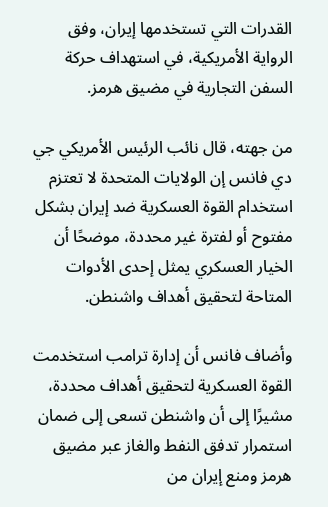القدرات التي تستخدمها إيران، وفق الرواية الأمريكية، في استهداف حركة السفن التجارية في مضيق هرمز.

من جهته، قال نائب الرئيس الأمريكي جي دي فانس إن الولايات المتحدة لا تعتزم استخدام القوة العسكرية ضد إيران بشكل مفتوح أو لفترة غير محددة، موضحًا أن الخيار العسكري يمثل إحدى الأدوات المتاحة لتحقيق أهداف واشنطن.

وأضاف فانس أن إدارة ترامب استخدمت القوة العسكرية لتحقيق أهداف محددة، مشيرًا إلى أن واشنطن تسعى إلى ضمان استمرار تدفق النفط والغاز عبر مضيق هرمز ومنع إيران من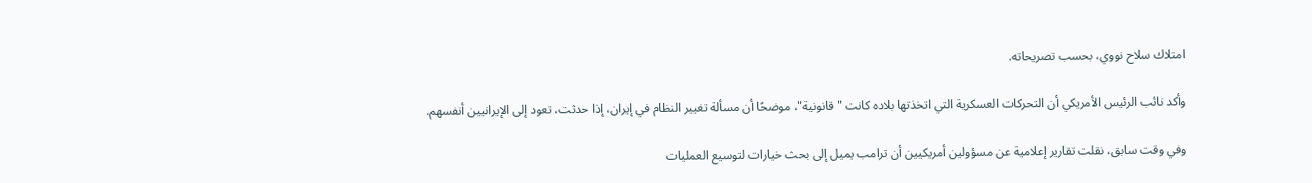امتلاك سلاح نووي، بحسب تصريحاته.

وأكد نائب الرئيس الأمريكي أن التحركات العسكرية التي اتخذتها بلاده كانت "قانونية"، موضحًا أن مسألة تغيير النظام في إيران، إذا حدثت، تعود إلى الإيرانيين أنفسهم.

وفي وقت سابق، نقلت تقارير إعلامية عن مسؤولين أمريكيين أن ترامب يميل إلى بحث خيارات لتوسيع العمليات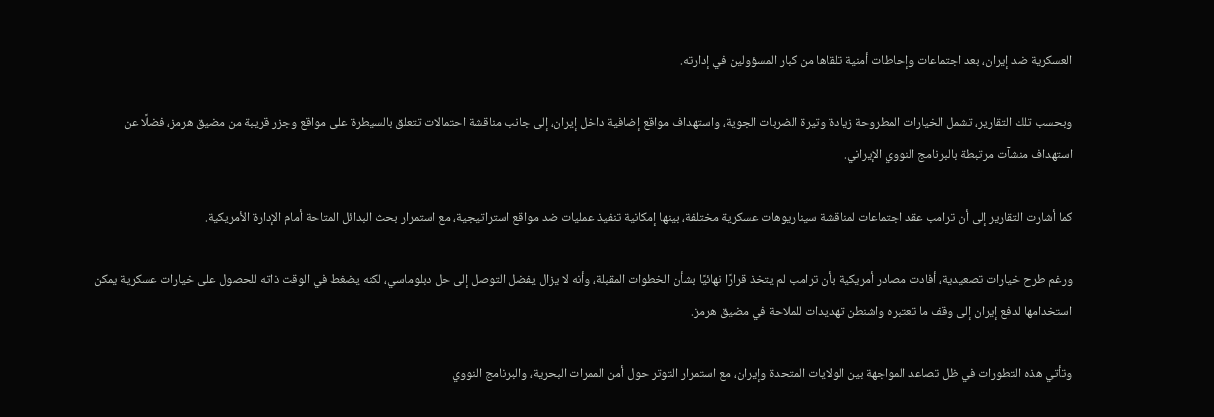العسكرية ضد إيران، بعد اجتماعات وإحاطات أمنية تلقاها من كبار المسؤولين في إدارته.

وبحسب تلك التقارير، تشمل الخيارات المطروحة زيادة وتيرة الضربات الجوية، واستهداف مواقع إضافية داخل إيران، إلى جانب مناقشة احتمالات تتعلق بالسيطرة على مواقع وجزر قريبة من مضيق هرمز، فضلًا عن استهداف منشآت مرتبطة بالبرنامج النووي الإيراني.

كما أشارت التقارير إلى أن ترامب عقد اجتماعات لمناقشة سيناريوهات عسكرية مختلفة، بينها إمكانية تنفيذ عمليات ضد مواقع استراتيجية، مع استمرار بحث البدائل المتاحة أمام الإدارة الأمريكية.

ورغم طرح خيارات تصعيدية، أفادت مصادر أمريكية بأن ترامب لم يتخذ قرارًا نهائيًا بشأن الخطوات المقبلة، وأنه لا يزال يفضل التوصل إلى حل دبلوماسي، لكنه يضغط في الوقت ذاته للحصول على خيارات عسكرية يمكن استخدامها لدفع إيران إلى وقف ما تعتبره واشنطن تهديدات للملاحة في مضيق هرمز.

وتأتي هذه التطورات في ظل تصاعد المواجهة بين الولايات المتحدة وإيران، مع استمرار التوتر حول أمن الممرات البحرية، والبرنامج النووي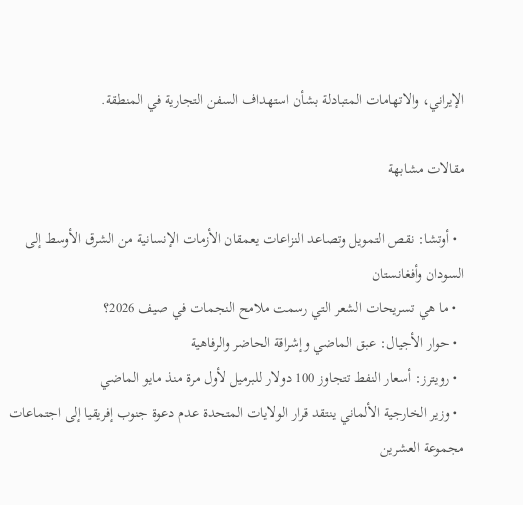الإيراني، والاتهامات المتبادلة بشأن استهداف السفن التجارية في المنطقة.

مقالات مشابهة

  • أوتشا: نقص التمويل وتصاعد النزاعات يعمقان الأزمات الإنسانية من الشرق الأوسط إلى السودان وأفغانستان
  • ما هي تسريحات الشعر التي رسمت ملامح النجمات في صيف 2026؟
  • حوار الأجيال: عبق الماضي وإشراقة الحاضر والرفاهية
  • رويترز: أسعار النفط تتجاوز 100 دولار للبرميل لأول مرة منذ مايو الماضي
  • وزير الخارجية الألماني ينتقد قرار الولايات المتحدة عدم دعوة جنوب إفريقيا إلى اجتماعات مجموعة العشرين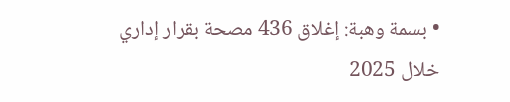• بسمة وهبة: إغلاق 436 مصحة بقرار إداري خلال 2025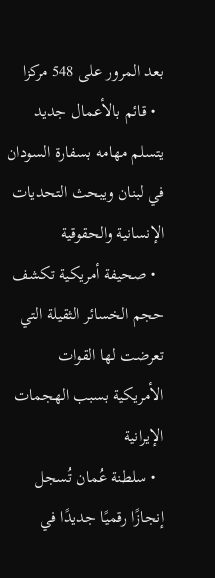بعد المرور على 548 مركزا
  • قائم بالأعمال جديد يتسلم مهامه بسفارة السودان في لبنان ويبحث التحديات الإنسانية والحقوقية
  • صحيفة أمريكية تكشف حجم الخسائر الثقيلة التي تعرضت لها القوات الأمريكية بسبب الهجمات الإيرانية
  • سلطنة عُمان تُسجل إنجازًا رقميًا جديدًا في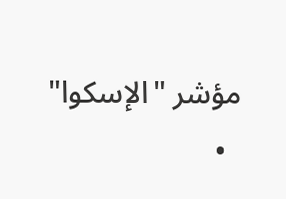مؤشر "الإسكوا"
  •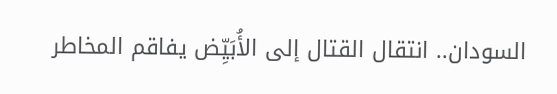السودان.. انتقال القتال إلى الأُبَيِّض يفاقم المخاطر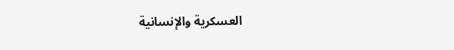العسكرية والإنسانية